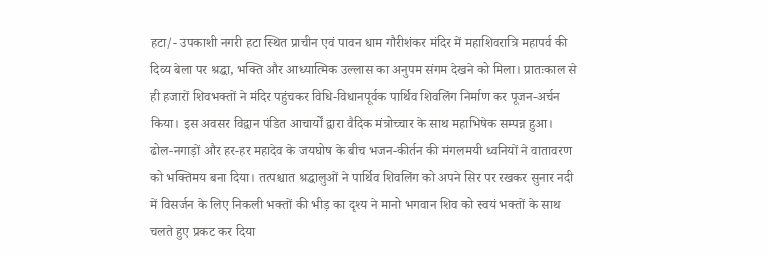हटा/- उपकाशी नगरी हटा स्थित प्राचीन एवं पावन धाम गौरीशंकर मंदिर में महाशिवरात्रि महापर्व की दिव्य बेला पर श्रद्धा, भक्ति और आध्यात्मिक उल्लास का अनुपम संगम देखने को मिला। प्रातःकाल से ही हजारों शिवभक्तों ने मंदिर पहुंचकर विधि-विधानपूर्वक पार्थिव शिवलिंग निर्माण कर पूजन-अर्चन किया। इस अवसर विद्वान पंडित आचार्यों द्वारा वैदिक मंत्रोच्चार के साथ महाभिषेक सम्पन्न हुआ। ढोल-नगाड़ों और हर-हर महादेव के जयघोष के बीच भजन-कीर्तन की मंगलमयी ध्वनियों ने वातावरण को भक्तिमय बना दिया। तत्पश्चात श्रद्धालुओं ने पार्थिव शिवलिंग को अपने सिर पर रखकर सुनार नदी में विसर्जन के लिए निकली भक्तों की भीड़ का दृश्य ने मानो भगवान शिव को स्वयं भक्तों के साथ चलते हुए प्रकट कर दिया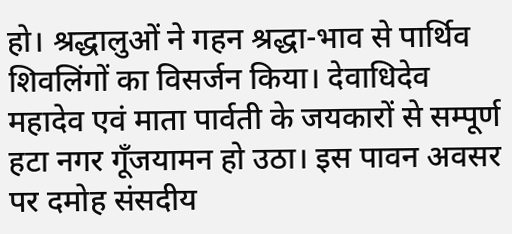हो। श्रद्धालुओं ने गहन श्रद्धा-भाव से पार्थिव शिवलिंगों का विसर्जन किया। देवाधिदेव महादेव एवं माता पार्वती के जयकारों से सम्पूर्ण हटा नगर गूँजयामन हो उठा। इस पावन अवसर पर दमोह संसदीय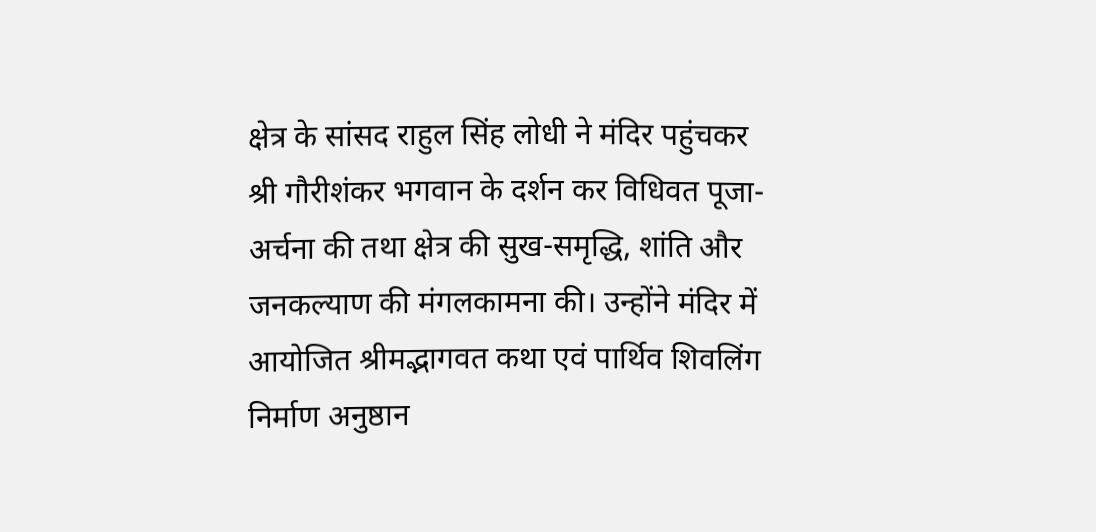क्षेत्र के सांसद राहुल सिंह लोधी ने मंदिर पहुंचकर श्री गौरीशंकर भगवान के दर्शन कर विधिवत पूजा-अर्चना की तथा क्षेत्र की सुख-समृद्धि, शांति और जनकल्याण की मंगलकामना की। उन्होंने मंदिर में आयोजित श्रीमद्भागवत कथा एवं पार्थिव शिवलिंग निर्माण अनुष्ठान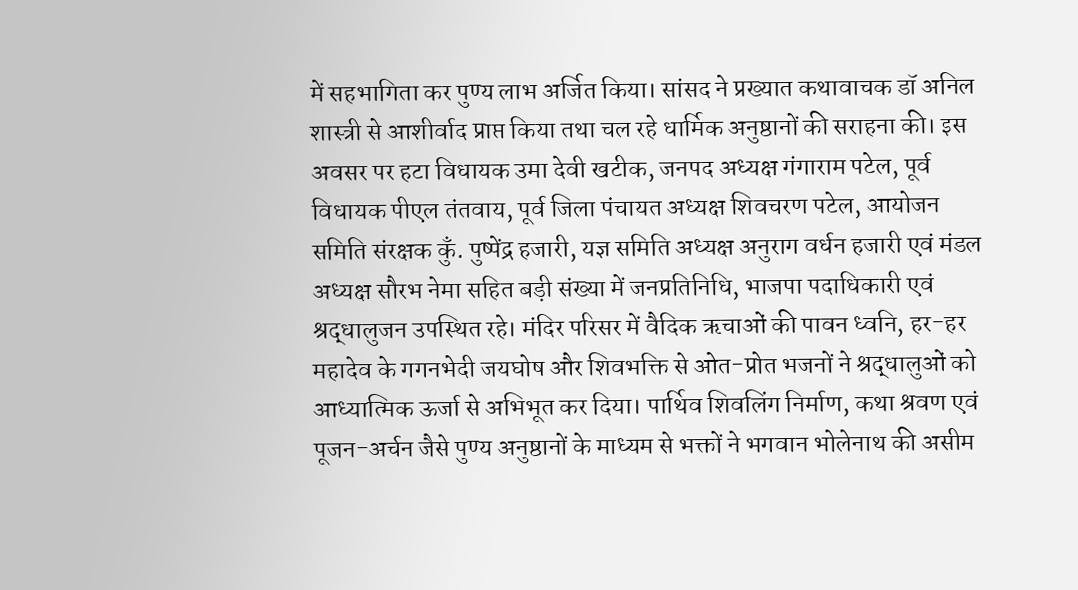में सहभागिता कर पुण्य लाभ अर्जित किया। सांसद ने प्रख्यात कथावाचक डॉ अनिल शास्त्री से आशीर्वाद प्राप्त किया तथा चल रहे धार्मिक अनुष्ठानों की सराहना की। इस अवसर पर हटा विधायक उमा देवी खटीक, जनपद अध्यक्ष गंगाराम पटेल, पूर्व विधायक पीएल तंतवाय, पूर्व जिला पंचायत अध्यक्ष शिवचरण पटेल, आयोजन समिति संरक्षक कुँ. पुष्पेंद्र हजारी, यज्ञ समिति अध्यक्ष अनुराग वर्धन हजारी एवं मंडल अध्यक्ष सौरभ नेमा सहित बड़ी संख्या में जनप्रतिनिधि, भाजपा पदाधिकारी एवं श्रद्धालुजन उपस्थित रहे। मंदिर परिसर में वैदिक ऋचाओं की पावन ध्वनि, हर-हर महादेव के गगनभेदी जयघोष और शिवभक्ति से ओत-प्रोत भजनों ने श्रद्धालुओं को आध्यात्मिक ऊर्जा से अभिभूत कर दिया। पार्थिव शिवलिंग निर्माण, कथा श्रवण एवं पूजन-अर्चन जैसे पुण्य अनुष्ठानों के माध्यम से भक्तों ने भगवान भोलेनाथ की असीम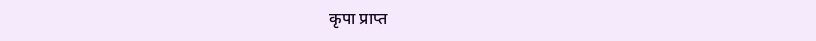कृपा प्राप्त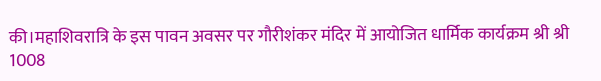की।महाशिवरात्रि के इस पावन अवसर पर गौरीशंकर मंदिर में आयोजित धार्मिक कार्यक्रम श्री श्री 1008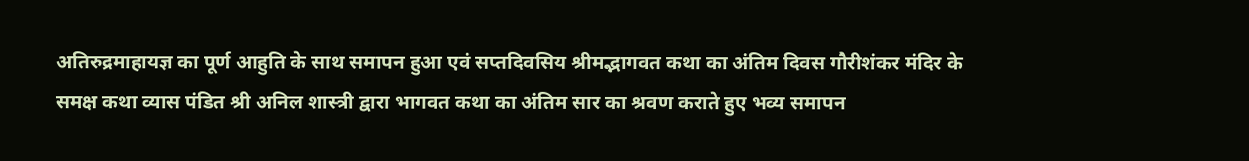अतिरुद्रमाहायज्ञ का पूर्ण आहुति के साथ समापन हुआ एवं सप्तदिवसिय श्रीमद्भागवत कथा का अंतिम दिवस गौरीशंकर मंदिर के समक्ष कथा व्यास पंडित श्री अनिल शास्त्री द्वारा भागवत कथा का अंतिम सार का श्रवण कराते हुए भव्य समापन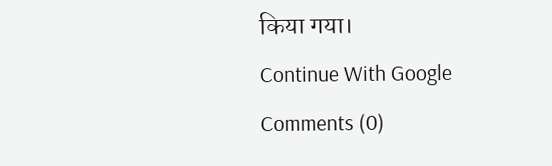किया गया।
Continue With Google
Comments (0)